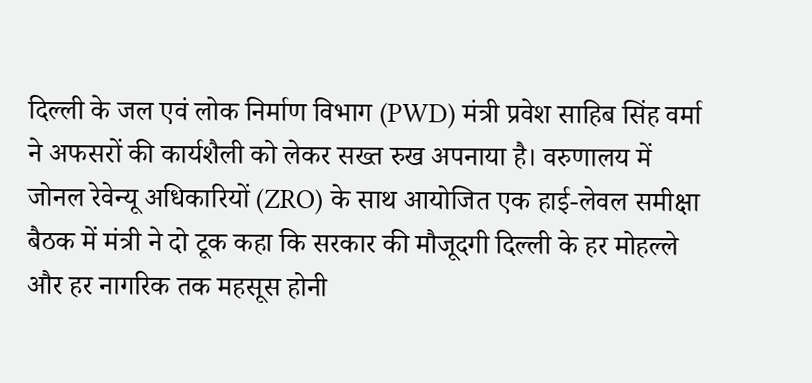दिल्ली के जल एवं लोक निर्माण विभाग (PWD) मंत्री प्रवेश साहिब सिंह वर्मा ने अफसरों की कार्यशैली को लेकर सख्त रुख अपनाया है। वरुणालय में जोनल रेवेन्यू अधिकारियों (ZRO) के साथ आयोजित एक हाई-लेवल समीक्षा बैठक में मंत्री ने दो टूक कहा कि सरकार की मौजूदगी दिल्ली के हर मोहल्ले और हर नागरिक तक महसूस होनी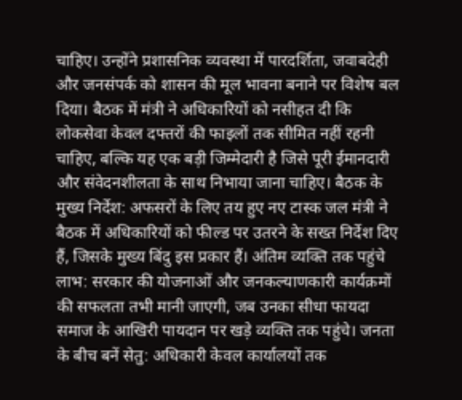चाहिए। उन्होंने प्रशासनिक व्यवस्था में पारदर्शिता, जवाबदेही और जनसंपर्क को शासन की मूल भावना बनाने पर विशेष बल दिया। बैठक में मंत्री ने अधिकारियों को नसीहत दी कि लोकसेवा केवल दफ्तरों की फाइलों तक सीमित नहीं रहनी चाहिए, बल्कि यह एक बड़ी जिम्मेदारी है जिसे पूरी ईमानदारी और संवेदनशीलता के साथ निभाया जाना चाहिए। बैठक के मुख्य निर्देश: अफसरों के लिए तय हुए नए टास्क जल मंत्री ने बैठक में अधिकारियों को फील्ड पर उतरने के सख्त निर्देश दिए हैं, जिसके मुख्य बिंदु इस प्रकार हैं। अंतिम व्यक्ति तक पहुंचे लाभ: सरकार की योजनाओं और जनकल्याणकारी कार्यक्रमों की सफलता तभी मानी जाएगी, जब उनका सीधा फायदा समाज के आखिरी पायदान पर खड़े व्यक्ति तक पहुंचे। जनता के बीच बनें सेतु: अधिकारी केवल कार्यालयों तक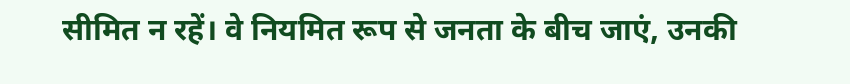सीमित न रहें। वे नियमित रूप से जनता के बीच जाएं, उनकी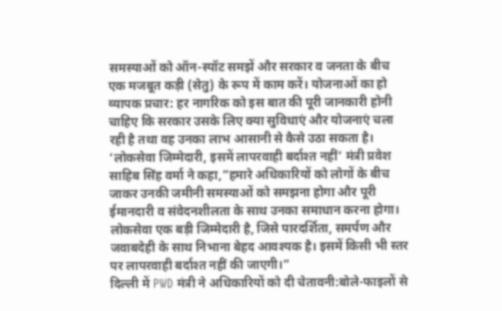समस्याओं को ऑन-स्पॉट समझें और सरकार व जनता के बीच एक मजबूत कड़ी (सेतु) के रूप में काम करें। योजनाओं का हो व्यापक प्रचार: हर नागरिक को इस बात की पूरी जानकारी होनी चाहिए कि सरकार उसके लिए क्या सुविधाएं और योजनाएं चला रही है तथा वह उनका लाभ आसानी से कैसे उठा सकता है। ‘लोकसेवा जिम्मेदारी, इसमें लापरवाही बर्दाश्त नहीं’ मंत्री प्रवेश साहिब सिंह वर्मा ने कहा,”हमारे अधिकारियों को लोगों के बीच जाकर उनकी जमीनी समस्याओं को समझना होगा और पूरी ईमानदारी व संवेदनशीलता के साथ उनका समाधान करना होगा। लोकसेवा एक बड़ी जिम्मेदारी है, जिसे पारदर्शिता, समर्पण और जवाबदेही के साथ निभाना बेहद आवश्यक है। इसमें किसी भी स्तर पर लापरवाही बर्दाश्त नहीं की जाएगी।”
दिल्ली में PWD मंत्री ने अधिकारियों को दी चेतावनी:बोले-फाइलों से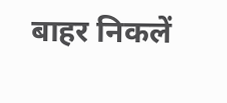बाहर निकलें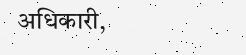अधिकारी,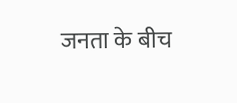जनता के बीच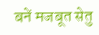बनें मजबूत सेतु